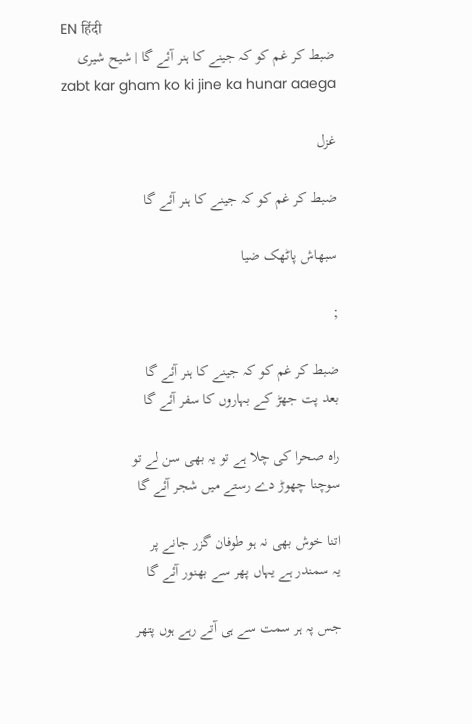EN हिंदी
ضبط کر غم کو کہ جینے کا ہنر آئے گا | شیح شیری
zabt kar gham ko ki jine ka hunar aaega

غزل

ضبط کر غم کو کہ جینے کا ہنر آئے گا

سبھاش پاٹھک ضیا

;

ضبط کر غم کو کہ جینے کا ہنر آئے گا
بعد پت جھڑ کے بہاروں کا سفر آئے گا

راہ صحرا کی چلا ہے تو یہ بھی سن لے تو
سوچنا چھوڑ دے رستے میں شجر آئے گا

اتنا خوش بھی نہ ہو طوفان گزر جانے پر
یہ سمندر ہے یہاں پھر سے بھنور آئے گا

جس پہ ہر سمت سے ہی آتے رہے ہوں پتھر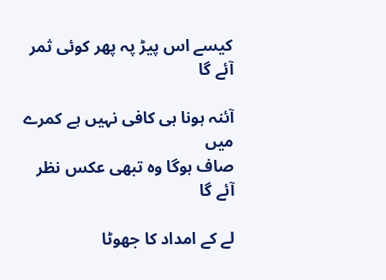کیسے اس پیڑ پہ پھر کوئی ثمر آئے گا

آئنہ ہونا ہی کافی نہیں ہے کمرے میں
صاف ہوگا وہ تبھی عکس نظر آئے گا

لے کے امداد کا جھوٹا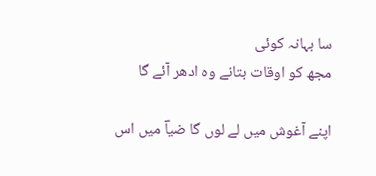سا بہانہ کوئی
مجھ کو اوقات بتانے وہ ادھر آئے گا

اپنے آغوش میں لے لوں گا ضیاؔ میں اس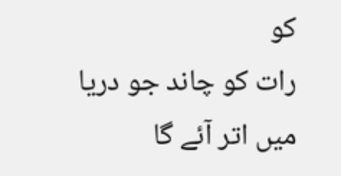کو
رات کو چاند جو دریا میں اتر آئے گا